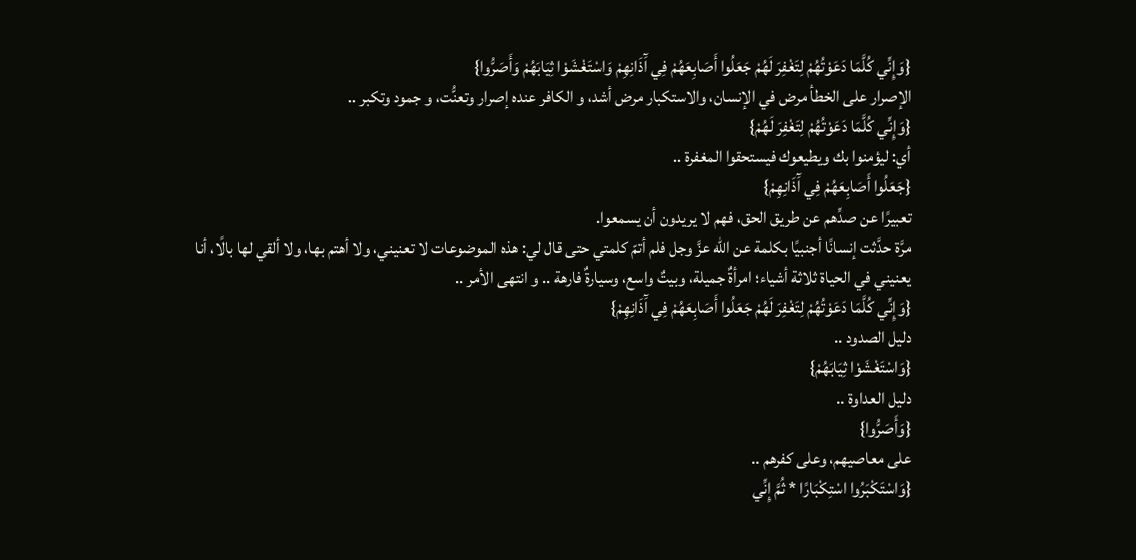{وَإِنِّي كُلَّمَا دَعَوْتُهُمْ لِتَغْفِرَ لَهُمْ جَعَلُوا أَصَابِعَهُمْ فِي آَذَانِهِمْ وَاسْتَغْشَوْا ثِيَابَهُمْ وَأَصَرُّوا}
الإصرار على الخطأ مرض في الإنسان، والاستكبار مرض أشد، و الكافر عنده إصرار وتعنُّت، و جمود وتكبر ..
{وَإِنِّي كُلَّمَا دَعَوْتُهُمْ لِتَغْفِرَ لَهُمْ}
أي: ليؤمنوا بك ويطيعوك فيستحقوا المغفرة ..
{جَعَلُوا أَصَابِعَهُمْ فِي آَذَانِهِمْ}
تعبيرًا عن صدِّهم عن طريق الحق، فهم لا يريدون أن يسمعوا.
مرَّة حدَّثت إنسانًا أجنبيًا بكلمة عن الله عزَّ وجل فلم أتمّ كلمتي حتى قال لي: هذه الموضوعات لا تعنيني، ولا أهتم بها، ولا ألقي لها بالًا، أنا يعنيني في الحياة ثلاثة أشياء؛ امرأةٌ جميلة، وبيتٌ واسع، وسيارةٌ فارهة .. و انتهى الأمر ..
{وَإِنِّي كُلَّمَا دَعَوْتُهُمْ لِتَغْفِرَ لَهُمْ جَعَلُوا أَصَابِعَهُمْ فِي آَذَانِهِمْ}
دليل الصدود ..
{وَاسْتَغْشَوْا ثِيَابَهُمْ}
دليل العداوة ..
{وَأَصَرُّوا}
على معاصيهم، وعلى كفرهم ..
{وَاسْتَكْبَرُوا اسْتِكْبَارًا * ثُمَّ إِنِّي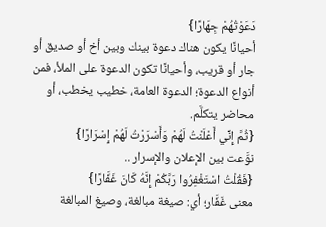دَعَوْتُهُمْ جِهَارًا}
أحيانًا يكون هناك دعوة بينك وبين أخ أو صديق أو جار أو قريب، وأحيانًا تكون الدعوة على الملأ، فمن أنواع الدعوة؛ الدعوة العامة، خطيب يخطب، أو محاضر يتكلَّم.
{ثُمَّ إِنِّي أَعْلَنْتُ لَهُمْ وَأَسْرَرْتُ لَهُمْ إِسْرَارًا}
نوَّعت بين الإعلان والإسرار ..
{فَقُلْتُ اسْتَغْفِرُوا رَبَّكُمْ إِنَّهُ كَانَ غَفَّارًا}
معنى غَفَّار؛ أي: صيغة مبالغة، وصيغ المبالغة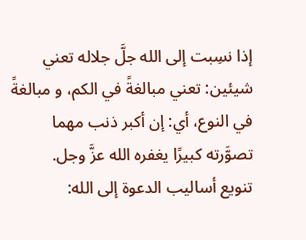إذا نسِبت إلى الله جلَّ جلاله تعني شيئين: تعني مبالغةً في الكم، و مبالغةً في النوع، أي: إن أكبر ذنب مهما تصوَّرته كبيرًا يغفره الله عزَّ وجل.
تنويع أساليب الدعوة إلى الله: